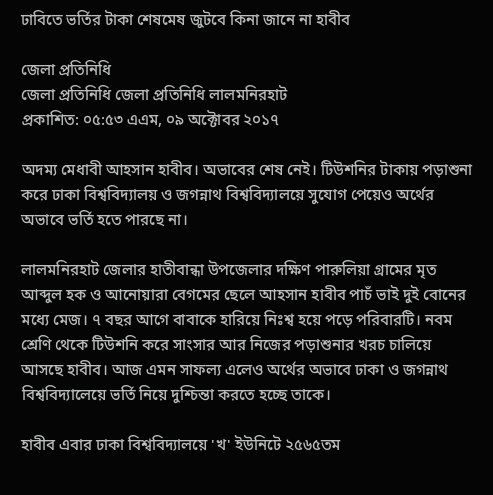ঢাবিতে ভর্তির টাকা শেষমেষ জুটবে কিনা জানে না হাবীব

জেলা প্রতিনিধি
জেলা প্রতিনিধি জেলা প্রতিনিধি লালমনিরহাট
প্রকাশিত: ০৫:৫৩ এএম, ০৯ অক্টোবর ২০১৭

অদম্য মেধাবী আহসান হাবীব। অভাবের শেষ নেই। টিউশনির টাকায় পড়াশুনা করে ঢাকা বিশ্ববিদ্যালয় ও জগন্নাথ বিশ্ববিদ্যালয়ে সুযোগ পেয়েও অর্থের অভাবে ভর্তি হতে পারছে না।

লালমনিরহাট জেলার হাতীবান্ধা উপজেলার দক্ষিণ পারুলিয়া গ্রামের মৃত আব্দুল হক ও আনোয়ারা বেগমের ছেলে আহসান হাবীব পাচঁ ভাই দুই বোনের মধ্যে মেজ। ৭ বছর আগে বাবাকে হারিয়ে নিঃশ্ব হয়ে পড়ে পরিবারটি। নবম শ্রেণি থেকে টিউশনি করে সাংসার আর নিজের পড়াশুনার খরচ চালিয়ে আসছে হাবীব। আজ এমন সাফল্য এলেও অর্থের অভাবে ঢাকা ও জগন্নাথ বিশ্ববিদ্যালেয়ে ভর্তি নিয়ে দুশ্চিন্তা করতে হচ্ছে তাকে।

হাবীব এবার ঢাকা বিশ্ববিদ্যালয়ে 'খ' ইউনিটে ২৫৬৫তম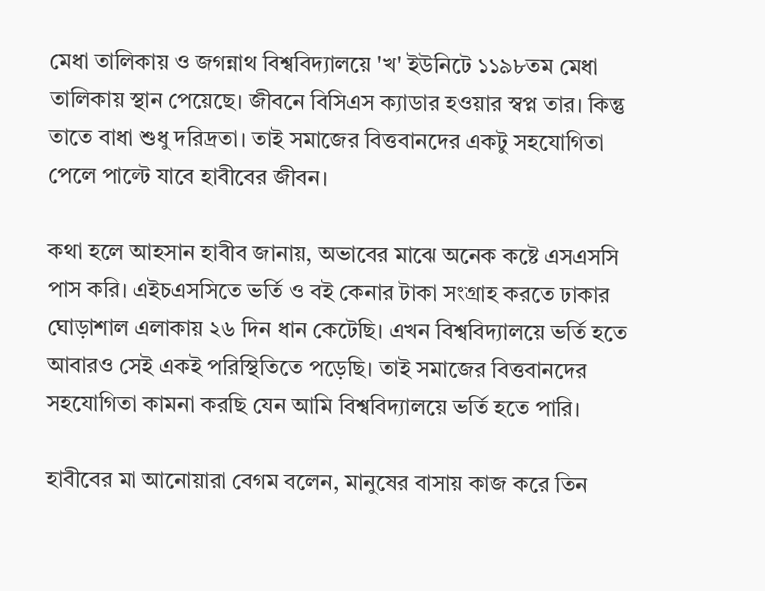মেধা তালিকায় ও জগন্নাথ বিশ্ববিদ্যালয়ে 'খ' ইউনিটে ১১৯৮তম মেধা তালিকায় স্থান পেয়েছে। জীবনে বিসিএস ক্যাডার হওয়ার স্বপ্ন তার। কিন্তু তাতে বাধা শুধু দরিদ্রতা। তাই সমাজের বিত্তবানদের একটু সহযোগিতা পেলে পাল্টে যাবে হাবীবের জীবন।

কথা হলে আহসান হাবীব জানায়, অভাবের মাঝে অনেক কষ্টে এসএসসি পাস করি। এইচএসসিতে ভর্তি ও বই কেনার টাকা সংগ্রাহ করতে ঢাকার ঘোড়াশাল এলাকায় ২৬ দিন ধান কেটেছি। এখন বিশ্ববিদ্যালয়ে ভর্তি হতে আবারও সেই একই পরিস্থিতিতে পড়েছি। তাই সমাজের বিত্তবানদের সহযোগিতা কামনা করছি যেন আমি বিশ্ববিদ্যালয়ে ভর্তি হতে পারি।

হাবীবের মা আনোয়ারা বেগম বলেন, মানুষের বাসায় কাজ করে তিন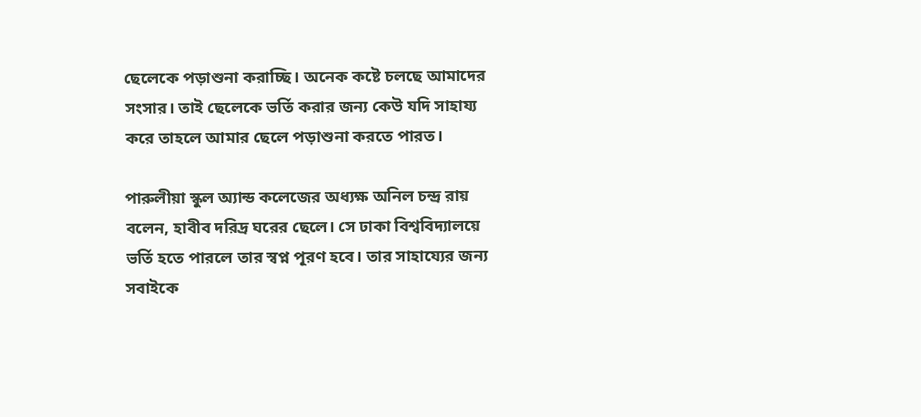ছেলেকে পড়াশুনা করাচ্ছি। অনেক কষ্টে চলছে আমাদের সংসার। তাই ছেলেকে ভর্তি করার জন্য কেউ যদি সাহায্য করে তাহলে আমার ছেলে পড়াশুনা করতে পারত।

পারুলীয়া স্কুল অ্যান্ড কলেজের অধ্যক্ষ অনিল চন্দ্র রায় বলেন, হাবীব দরিদ্র ঘরের ছেলে। সে ঢাকা বিশ্ববিদ্যালয়ে ভর্তি হতে পারলে তার স্বপ্ন পূরণ হবে। তার সাহায্যের জন্য সবাইকে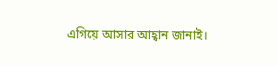এগিয়ে আসার আহ্বান জানাই।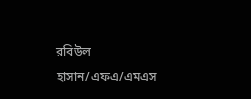রবিউল হাসান/এফএ/এমএস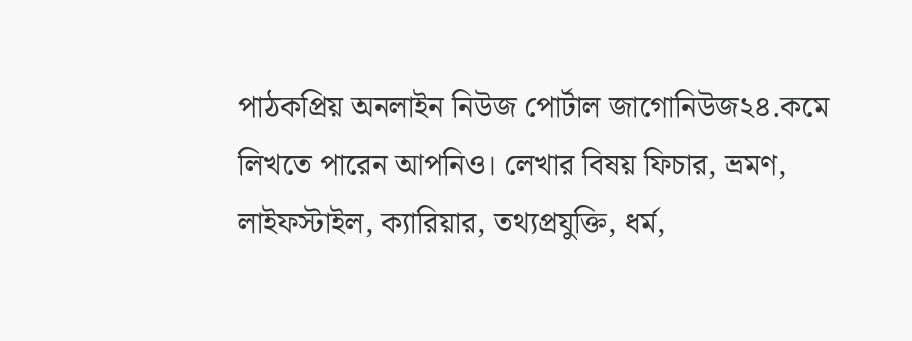পাঠকপ্রিয় অনলাইন নিউজ পোর্টাল জাগোনিউজ২৪.কমে লিখতে পারেন আপনিও। লেখার বিষয় ফিচার, ভ্রমণ, লাইফস্টাইল, ক্যারিয়ার, তথ্যপ্রযুক্তি, ধর্ম,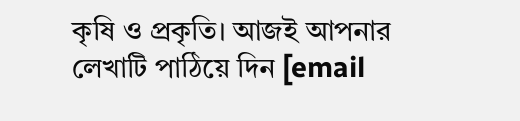কৃষি ও প্রকৃতি। আজই আপনার লেখাটি পাঠিয়ে দিন [email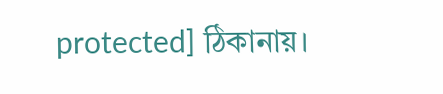protected] ঠিকানায়।